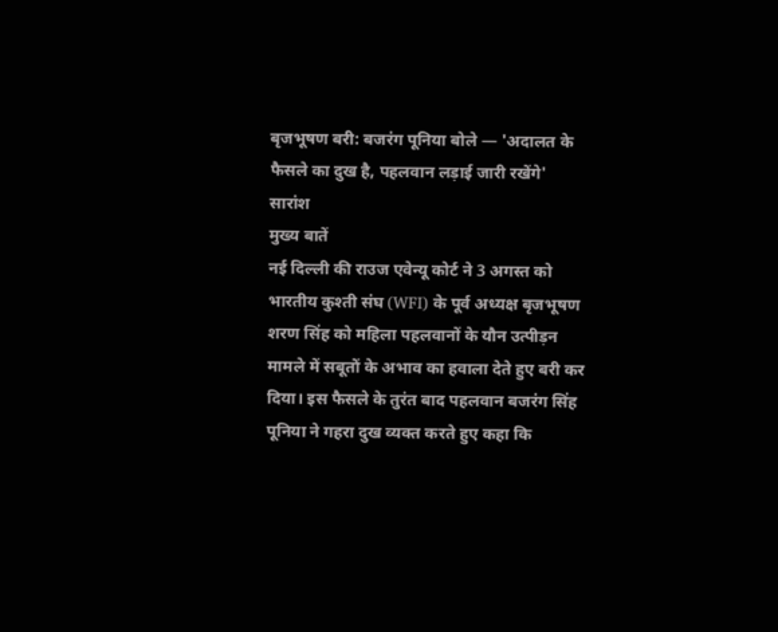बृजभूषण बरी: बजरंग पूनिया बोले — 'अदालत के फैसले का दुख है, पहलवान लड़ाई जारी रखेंगे'
सारांश
मुख्य बातें
नई दिल्ली की राउज एवेन्यू कोर्ट ने 3 अगस्त को भारतीय कुश्ती संघ (WFI) के पूर्व अध्यक्ष बृजभूषण शरण सिंह को महिला पहलवानों के यौन उत्पीड़न मामले में सबूतों के अभाव का हवाला देते हुए बरी कर दिया। इस फैसले के तुरंत बाद पहलवान बजरंग सिंह पूनिया ने गहरा दुख व्यक्त करते हुए कहा कि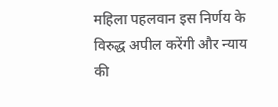महिला पहलवान इस निर्णय के विरुद्ध अपील करेंगी और न्याय की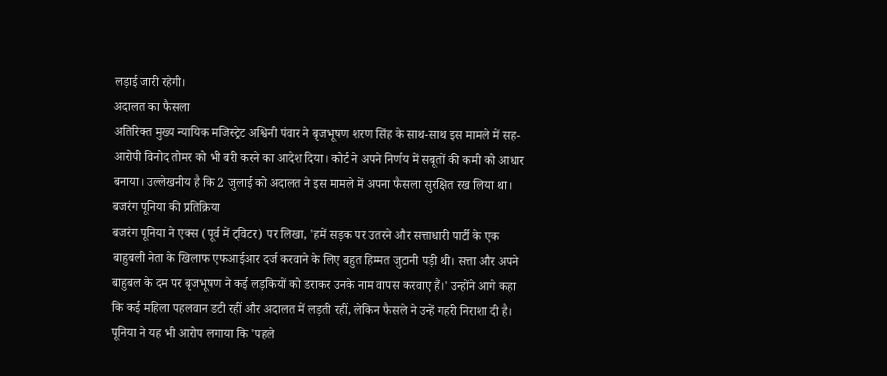लड़ाई जारी रहेगी।
अदालत का फैसला
अतिरिक्त मुख्य न्यायिक मजिस्ट्रेट अश्विनी पंवार ने बृजभूषण शरण सिंह के साथ-साथ इस मामले में सह-आरोपी विनोद तोमर को भी बरी करने का आदेश दिया। कोर्ट ने अपने निर्णय में सबूतों की कमी को आधार बनाया। उल्लेखनीय है कि 2 जुलाई को अदालत ने इस मामले में अपना फैसला सुरक्षित रख लिया था।
बजरंग पूनिया की प्रतिक्रिया
बजरंग पूनिया ने एक्स (पूर्व में ट्विटर) पर लिखा, 'हमें सड़क पर उतरने और सत्ताधारी पार्टी के एक बाहुबली नेता के खिलाफ एफआईआर दर्ज करवाने के लिए बहुत हिम्मत जुटानी पड़ी थी। सत्ता और अपने बाहुबल के दम पर बृजभूषण ने कई लड़कियों को डराकर उनके नाम वापस करवाए हैं।' उन्होंने आगे कहा कि कई महिला पहलवान डटी रहीं और अदालत में लड़ती रहीं, लेकिन फैसले ने उन्हें गहरी निराशा दी है।
पूनिया ने यह भी आरोप लगाया कि 'पहले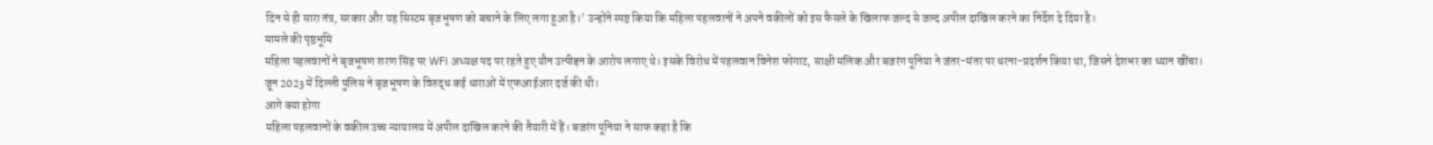दिन से ही सारा तंत्र, सरकार और यह सिस्टम बृजभूषण को बचाने के लिए लगा हुआ है।' उन्होंने स्पष्ट किया कि महिला पहलवानों ने अपने वकीलों को इस फैसले के खिलाफ जल्द से जल्द अपील दाखिल करने का निर्देश दे दिया है।
मामले की पृष्ठभूमि
महिला पहलवानों ने बृजभूषण शरण सिंह पर WFI अध्यक्ष पद पर रहते हुए यौन उत्पीड़न के आरोप लगाए थे। इसके विरोध में पहलवान विनेश फोगाट, साक्षी मलिक और बजरंग पूनिया ने जंतर-मंतर पर धरना-प्रदर्शन किया था, जिसने देशभर का ध्यान खींचा। जून 2023 में दिल्ली पुलिस ने बृजभूषण के विरुद्ध कई धाराओं में एफआईआर दर्ज की थी।
आगे क्या होगा
महिला पहलवानों के वकील उच्च न्यायालय में अपील दाखिल करने की तैयारी में हैं। बजरंग पूनिया ने साफ कहा है कि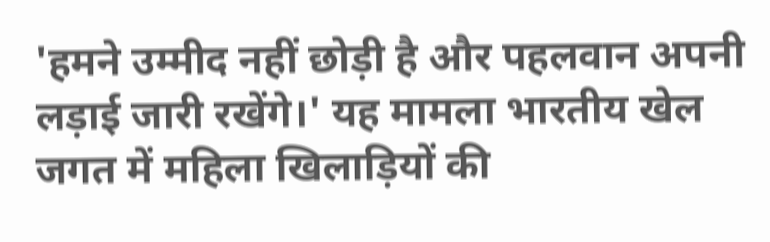'हमने उम्मीद नहीं छोड़ी है और पहलवान अपनी लड़ाई जारी रखेंगे।' यह मामला भारतीय खेल जगत में महिला खिलाड़ियों की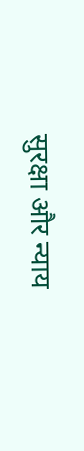सुरक्षा और न्याय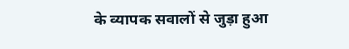के व्यापक सवालों से जुड़ा हुआ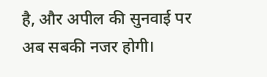है, और अपील की सुनवाई पर अब सबकी नजर होगी।